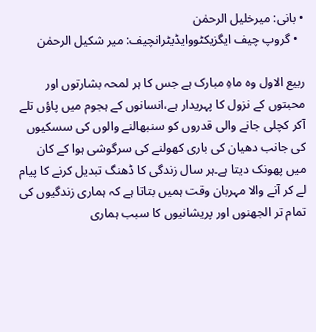• بانی: میرخلیل الرحمٰن
  • گروپ چیف ایگزیکٹووایڈیٹرانچیف: میر شکیل الرحمٰن

ربیع الاول وہ ماہِ مبارک ہے جس کا ہر لمحہ بشارتوں اور محبتوں کے نزول کا پہریدار ہے،انسانوں کے ہجوم میں پاؤں تلے آکر کچلی جانے والی قدروں کو سنبھالنے والوں کی سسکیوں کی جانب دھیان کی باری کھولنے کی سرگوشی ہوا کے کان میں پھونک دیتا ہے۔ہر سال زندگی کا ڈھنگ تبدیل کرنے کا پیام لے کر آنے والا مہربان وقت ہمیں بتاتا ہے کہ ہماری زندگیوں کی تمام تر الجھنوں اور پریشانیوں کا سبب ہماری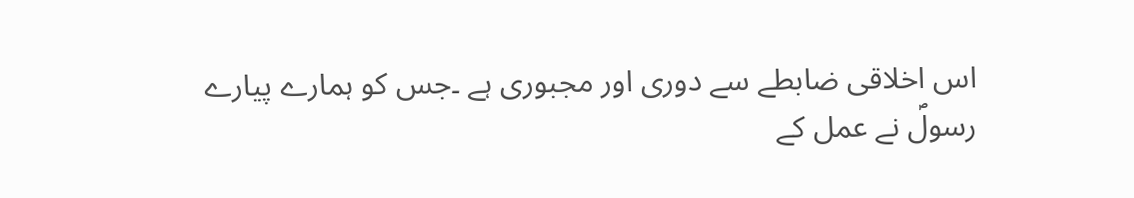اس اخلاقی ضابطے سے دوری اور مجبوری ہے ۔جس کو ہمارے پیارے رسولؐ نے عمل کے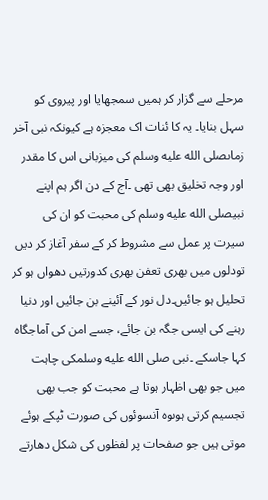مرحلے سے گزار کر ہمیں سمجھایا اور پیروی کو سہل بنایا۔ یہ کا ئنات اک معجزہ ہے کیونکہ نبی آخر زماںصلى الله عليه وسلم کی میزبانی اس کا مقدر اور وجہ تخلیق بھی تھی ۔آج کے دن اگر ہم اپنے نبیصلى الله عليه وسلم کی محبت کو ان کی سیرت پر عمل سے مشروط کر کے سفر آغاز کر دیں تودلوں میں بھری تعفن بھری کدورتیں دھواں ہو کر تحلیل ہو جائیں۔دل نور کے آئینے بن جائیں اور دنیا رہنے کی ایسی جگہ بن جائے، جسے امن کی آماجگاہ کہا جاسکے ۔نبی صلى الله عليه وسلمکی چاہت میں جو بھی اظہار ہوتا ہے محبت کو جب بھی تجسیم کرتی ہوںوہ آنسوئوں کی صورت ٹپکے ہوئے موتی ہیں جو صفحات پر لفظوں کی شکل دھارتے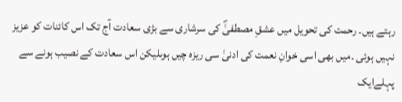رہتے ہیں۔ رحمت کی تحویل میں عشقِ مصطفیٰؐ کی سرشاری سے بڑی سعادت آج تک اس کائنات کو عزیز نہیں ہوئی ۔میں بھی اسی خوانِ نعمت کی ادنیٰ سی ریزہ چیں ہوںلیکن اس سعادت کے نصیب ہونے سے پہلےایک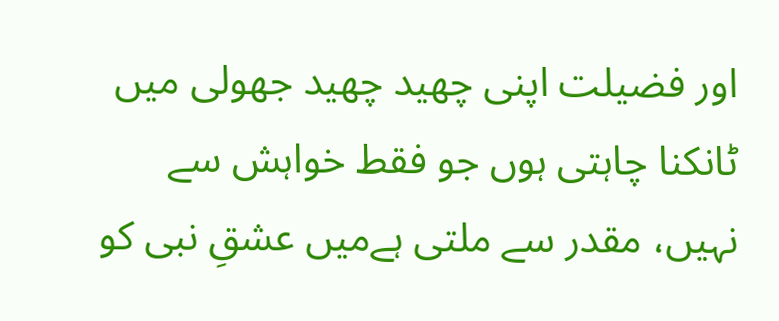اور فضیلت اپنی چھید چھید جھولی میں ٹانکنا چاہتی ہوں جو فقط خواہش سے نہیں، مقدر سے ملتی ہےمیں عشقِ نبی کو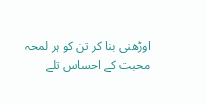اوڑھنی بنا کر تن کو ہر لمحہ محبت کے احساس تلے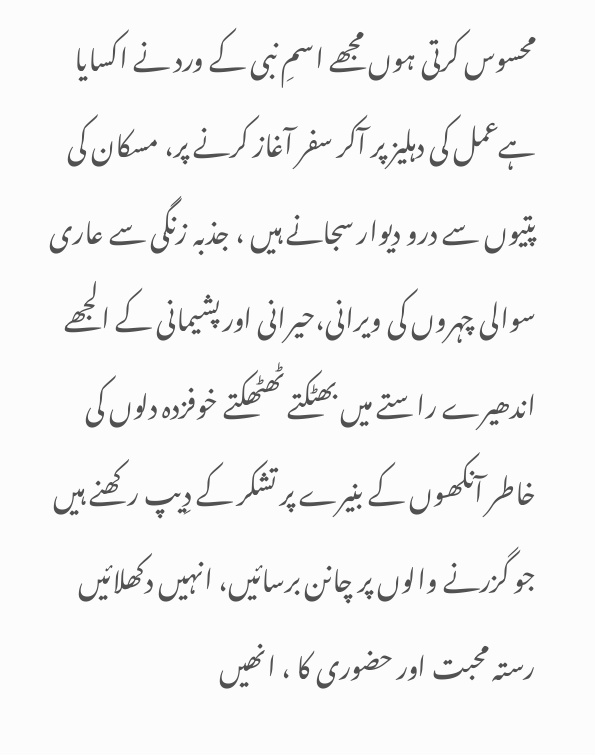محسوس کرتی ہوں مجھے اسمِ نبی کے ورد نے اکسایا ہےعمل کی دہلیز پر آکر سفر آغاز کرنے پر، مسکان کی پتیوں سے درو دیوار سجانے ہیں ، جذبہ زنگی سے عاری سوالی چہروں کی ویرانی،حیرانی اور پشیمانی کے الجھے اندھیرے راستے میں بھٹکتے ٹھٹھکتے خوفزدہ دلوں کی خاطر آنکھوں کے بنیرے پر تشکر کے دِیپ رکھنے ہیں جو گزرنے والوں پر چانن برسائیں، انہیں دکھلائیں رستہ محبت اور حضوری کا ، انھیں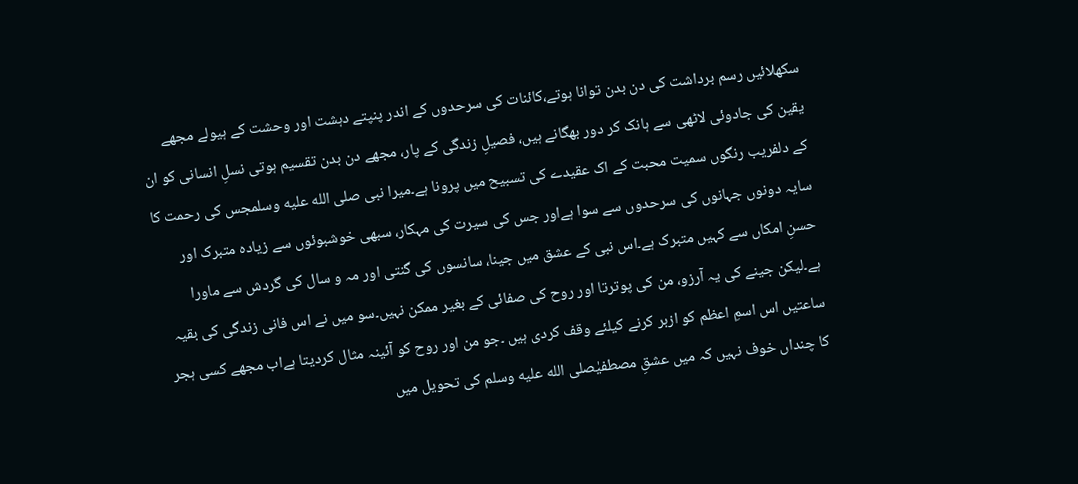سکھلائیں رسم برداشت کی دن بدن توانا ہوتے،کائنات کی سرحدوں کے اندر پنپتے دہشت اور وحشت کے ہیولے مجھے یقین کی جادوئی لاٹھی سے ہانک کر دور بھگانے ہیں، فصیلِ زندگی کے پار، مجھے دن بدن تقسیم ہوتی نسلِ انسانی کو ان کے دلفریب رنگوں سمیت محبت کے اک عقیدے کی تسبیح میں پرونا ہے۔میرا نبی صلى الله عليه وسلمجس کی رحمت کا سایہ دونوں جہانوں کی سرحدوں سے سوا ہےاور جس کی سیرت کی مہکار، سبھی خوشبوئوں سے زیادہ متبرک اور حسنِ امکاں سے کہیں متبرک ہے۔اس نبی کے عشق میں جینا، سانسوں کی گنتی اور مہ و سال کی گردش سے ماورا ہے۔لیکن جینے کی یہ آرزو، من کی پوترتا اور روح کی صفائی کے بغیر ممکن نہیں۔سو میں نے اس فانی زندگی کی بقیہ ساعتیں اس اسمِ اعظم کو ازبر کرنے کیلئے وقف کردی ہیں ۔جو من اور روح کو آئینہ مثال کردیتا ہےاب مجھے کسی ہجر کا چنداں خوف نہیں کہ میں عشقِ مصطفیٰصلى الله عليه وسلم کی تحویل میں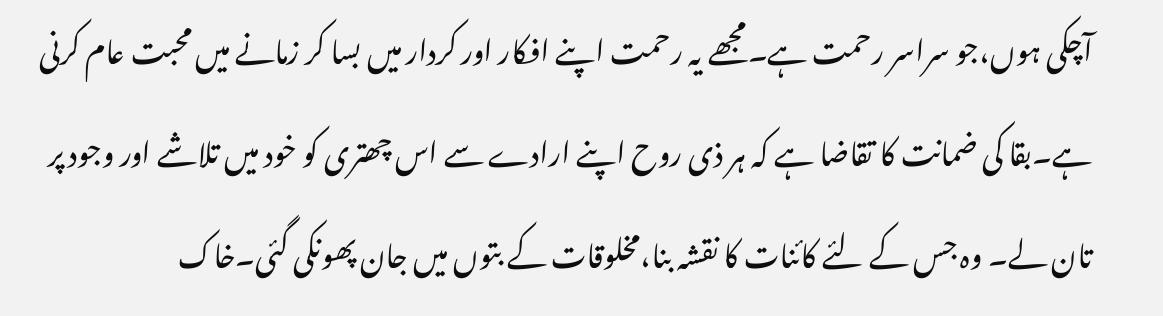آچکی ہوں،جو سراسر رحمت ہے۔مجھے یہ رحمت اپنے افکار اور کردار میں بسا کر زمانے میں محبت عام کرنی ہے۔بقا کی ضمانت کا تقاضا ہے کہ ہر ذی روح اپنے ارادے سے اس چھتری کو خود میں تلاشے اور وجود پر تان لے۔ وہ جس کے لئے کائنات کا نقشہ بنا،مخلوقات کے بتوں میں جان پھونکی گئی۔خاک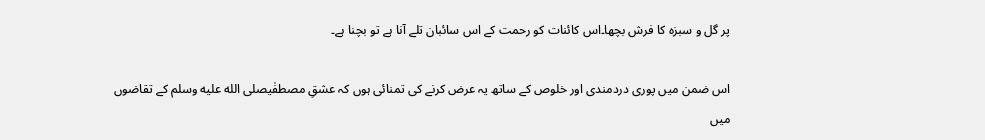پر گل و سبزہ کا فرش بچھا۔اس کائنات کو رحمت کے اس سائبان تلے آنا ہے تو بچنا ہے۔

اس ضمن میں پوری دردمندی اور خلوص کے ساتھ یہ عرض کرنے کی تمنائی ہوں کہ عشقِ مصطفٰیصلى الله عليه وسلم کے تقاضوں میں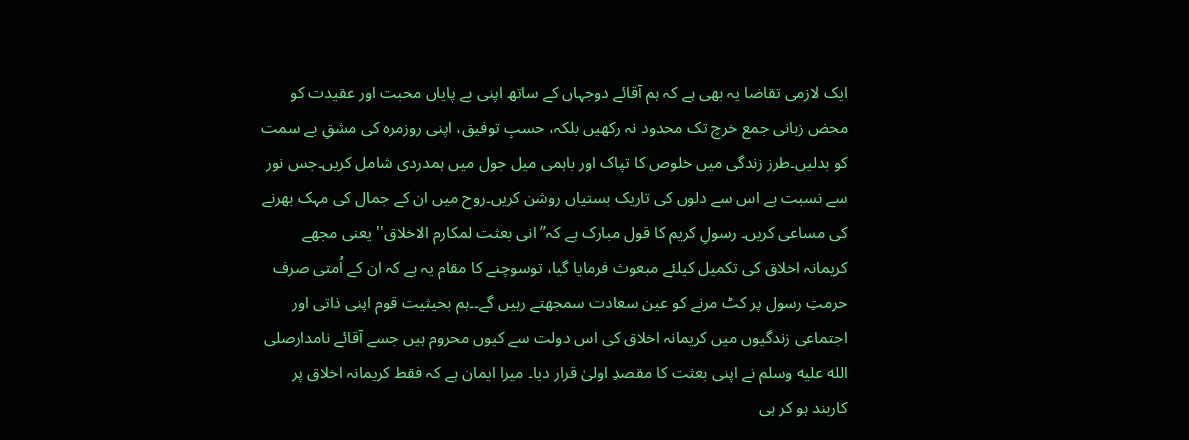ایک لازمی تقاضا یہ بھی ہے کہ ہم آقائے دوجہاں کے ساتھ اپنی بے پایاں محبت اور عقیدت کو محض زبانی جمع خرچ تک محدود نہ رکھیں بلکہ، حسبِ توفیق، اپنی روزمرہ کی مشقِ بے سمت کو بدلیں۔طرز زندگی میں خلوص کا تپاک اور باہمی میل جول میں ہمدردی شامل کریں۔جس نور سے نسبت ہے اس سے دلوں کی تاریک بستیاں روشن کریں۔روح میں ان کے جمال کی مہک بھرنے کی مساعی کریں۔ رسولِ کریم کا قول مبارک ہے کہ’’ انی بعثت لمکارم الاخلاق'' یعنی مجھے کریمانہ اخلاق کی تکمیل کیلئے مبعوث فرمایا گیا، توسوچنے کا مقام یہ ہے کہ ان کے اُمتی صرف حرمتِ رسول پر کٹ مرنے کو عین سعادت سمجھتے رہیں گے۔۔ہم بحیثیت قوم اپنی ذاتی اور اجتماعی زندگیوں میں کریمانہ اخلاق کی اس دولت سے کیوں محروم ہیں جسے آقائے نامدارصلى الله عليه وسلم نے اپنی بعثت کا مقصدِ اولیٰ قرار دیا۔ میرا ایمان ہے کہ فقط کریمانہ اخلاق پر کاربند ہو کر ہی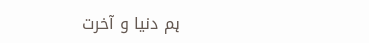ہم دنیا و آخرت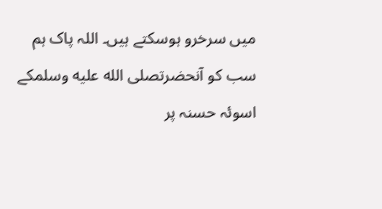میں سرخرو ہوسکتے ہیں۔ اللہ پاک ہم سب کو آنحضرتصلى الله عليه وسلمکے اسوئہ حسنہ پر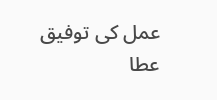عمل کی توفیق عطا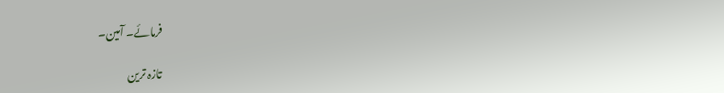فرمائے۔ آمین۔

تازہ ترین